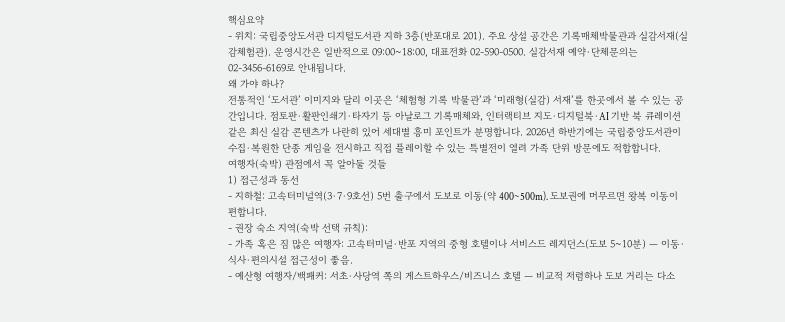핵심요약
- 위치: 국립중앙도서관 디지털도서관 지하 3층(반포대로 201). 주요 상설 공간은 기록매체박물관과 실감서재(실감체험관). 운영시간은 일반적으로 09:00~18:00, 대표전화 02-590-0500. 실감서재 예약·단체문의는 02-3456-6169로 안내됩니다.
왜 가야 하나?
전통적인 ‘도서관’ 이미지와 달리 이곳은 ‘체험형 기록 박물관’과 ‘미래형(실감) 서재’를 한곳에서 볼 수 있는 공간입니다. 점토판·활판인쇄기·타자기 등 아날로그 기록매체와, 인터랙티브 지도·디지털북·AI 기반 북 큐레이션 같은 최신 실감 콘텐츠가 나란히 있어 세대별 흥미 포인트가 분명합니다. 2026년 하반기에는 국립중앙도서관이 수집·복원한 단종 게임을 전시하고 직접 플레이할 수 있는 특별전이 열려 가족 단위 방문에도 적합합니다.
여행자(숙박) 관점에서 꼭 알아둘 것들
1) 접근성과 동선
- 지하철: 고속터미널역(3·7·9호선) 5번 출구에서 도보로 이동(약 400~500m). 도보권에 머무르면 왕복 이동이 편합니다.
- 권장 숙소 지역(숙박 선택 규칙):
- 가족 혹은 짐 많은 여행자: 고속터미널·반포 지역의 중형 호텔이나 서비스드 레지던스(도보 5~10분) — 이동·식사·편의시설 접근성이 좋음.
- 예산형 여행자/백패커: 서초·사당역 쪽의 게스트하우스/비즈니스 호텔 — 비교적 저렴하나 도보 거리는 다소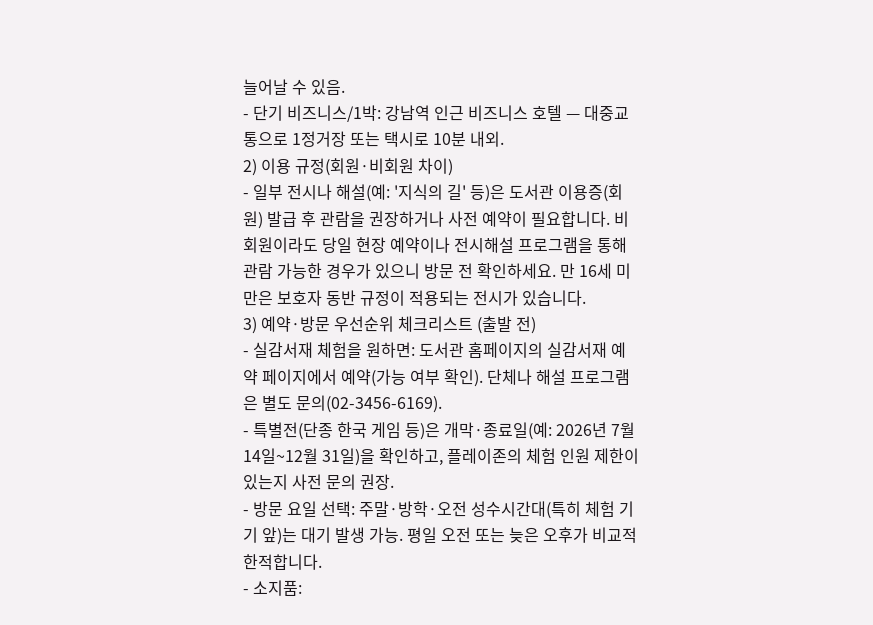늘어날 수 있음.
- 단기 비즈니스/1박: 강남역 인근 비즈니스 호텔 — 대중교통으로 1정거장 또는 택시로 10분 내외.
2) 이용 규정(회원·비회원 차이)
- 일부 전시나 해설(예: '지식의 길' 등)은 도서관 이용증(회원) 발급 후 관람을 권장하거나 사전 예약이 필요합니다. 비회원이라도 당일 현장 예약이나 전시해설 프로그램을 통해 관람 가능한 경우가 있으니 방문 전 확인하세요. 만 16세 미만은 보호자 동반 규정이 적용되는 전시가 있습니다.
3) 예약·방문 우선순위 체크리스트 (출발 전)
- 실감서재 체험을 원하면: 도서관 홈페이지의 실감서재 예약 페이지에서 예약(가능 여부 확인). 단체나 해설 프로그램은 별도 문의(02-3456-6169).
- 특별전(단종 한국 게임 등)은 개막·종료일(예: 2026년 7월 14일~12월 31일)을 확인하고, 플레이존의 체험 인원 제한이 있는지 사전 문의 권장.
- 방문 요일 선택: 주말·방학·오전 성수시간대(특히 체험 기기 앞)는 대기 발생 가능. 평일 오전 또는 늦은 오후가 비교적 한적합니다.
- 소지품: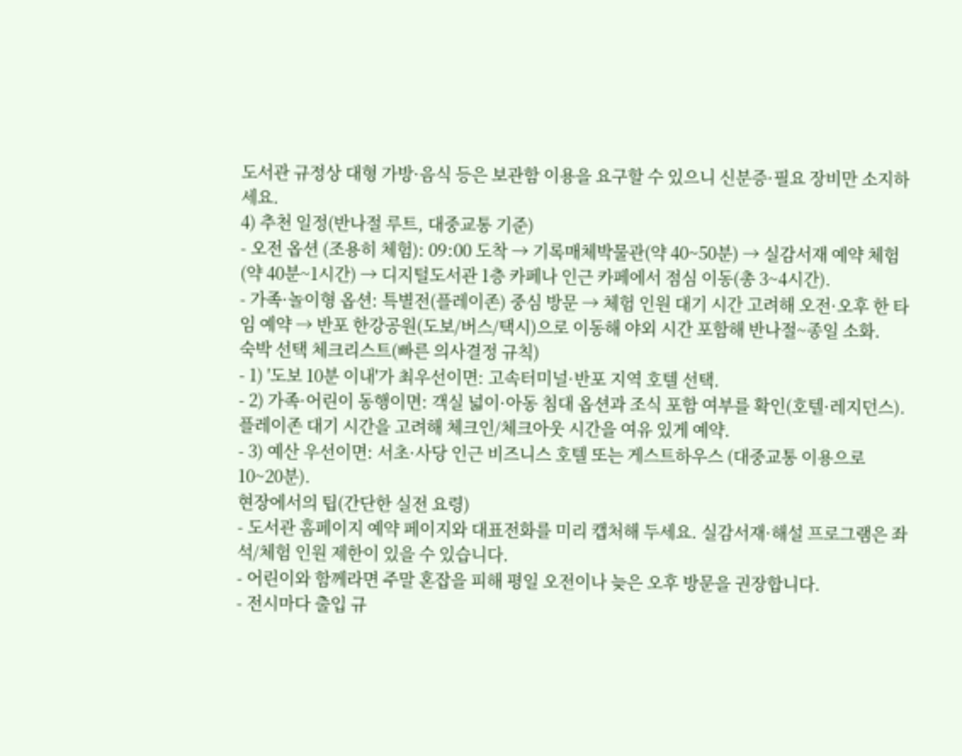도서관 규정상 대형 가방·음식 등은 보관함 이용을 요구할 수 있으니 신분증·필요 장비만 소지하세요.
4) 추천 일정(반나절 루트, 대중교통 기준)
- 오전 옵션 (조용히 체험): 09:00 도착 → 기록매체박물관(약 40~50분) → 실감서재 예약 체험(약 40분~1시간) → 디지털도서관 1층 카페나 인근 카페에서 점심 이동(총 3~4시간).
- 가족·놀이형 옵션: 특별전(플레이존) 중심 방문 → 체험 인원 대기 시간 고려해 오전·오후 한 타임 예약 → 반포 한강공원(도보/버스/택시)으로 이동해 야외 시간 포함해 반나절~종일 소화.
숙박 선택 체크리스트(빠른 의사결정 규칙)
- 1) '도보 10분 이내'가 최우선이면: 고속터미널·반포 지역 호텔 선택.
- 2) 가족·어린이 동행이면: 객실 넓이·아동 침대 옵션과 조식 포함 여부를 확인(호텔·레지던스). 플레이존 대기 시간을 고려해 체크인/체크아웃 시간을 여유 있게 예약.
- 3) 예산 우선이면: 서초·사당 인근 비즈니스 호텔 또는 게스트하우스 (대중교통 이용으로 10~20분).
현장에서의 팁(간단한 실전 요령)
- 도서관 홈페이지 예약 페이지와 대표전화를 미리 캡처해 두세요. 실감서재·해설 프로그램은 좌석/체험 인원 제한이 있을 수 있습니다.
- 어린이와 함께라면 주말 혼잡을 피해 평일 오전이나 늦은 오후 방문을 권장합니다.
- 전시마다 출입 규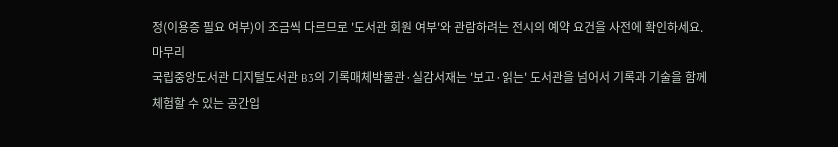정(이용증 필요 여부)이 조금씩 다르므로 '도서관 회원 여부'와 관람하려는 전시의 예약 요건을 사전에 확인하세요.
마무리
국립중앙도서관 디지털도서관 B3의 기록매체박물관·실감서재는 '보고·읽는' 도서관을 넘어서 기록과 기술을 함께 체험할 수 있는 공간입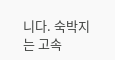니다. 숙박지는 고속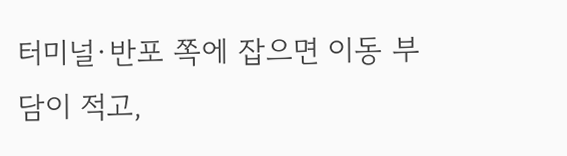터미널·반포 쪽에 잡으면 이동 부담이 적고,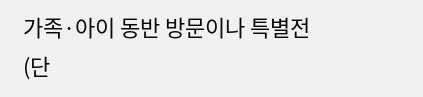가족·아이 동반 방문이나 특별전(단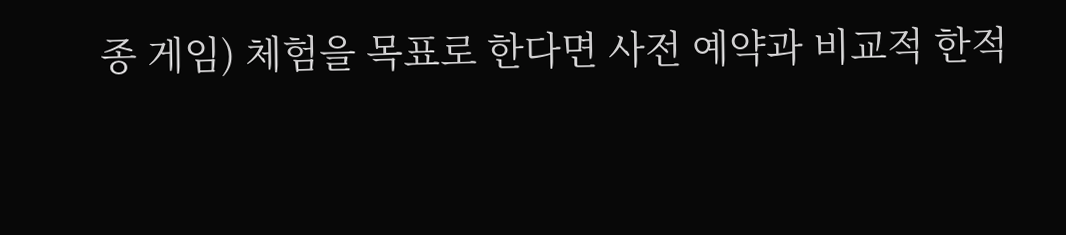종 게임) 체험을 목표로 한다면 사전 예약과 비교적 한적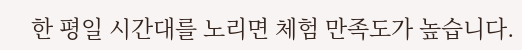한 평일 시간대를 노리면 체험 만족도가 높습니다.